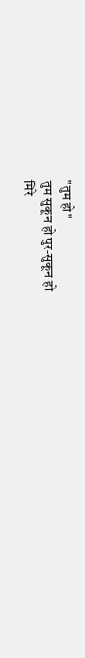"तुम हो"
तुम सुकून हो पुर-सुकून हो
मिरे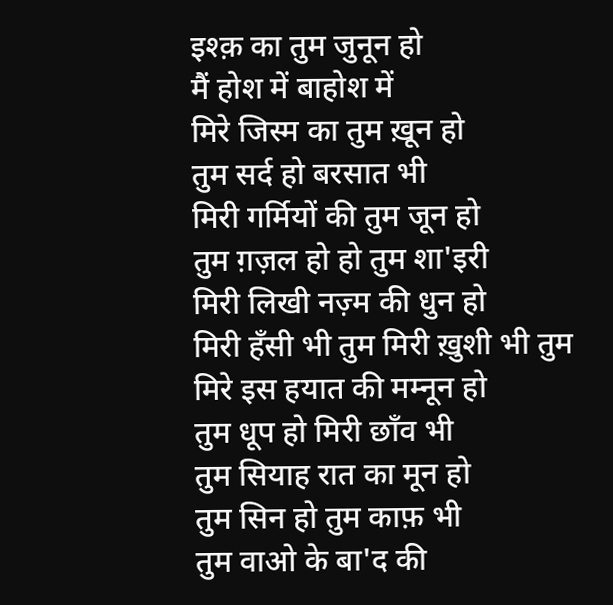इश्क़ का तुम जुनून हो
मैं होश में बाहोश में
मिरे जिस्म का तुम ख़ून हो
तुम सर्द हो बरसात भी
मिरी गर्मियों की तुम जून हो
तुम ग़ज़ल हो हो तुम शा'इरी
मिरी लिखी नज़्म की धुन हो
मिरी हँसी भी तुम मिरी ख़ुशी भी तुम
मिरे इस हयात की मम्नून हो
तुम धूप हो मिरी छाँव भी
तुम सियाह रात का मून हो
तुम सिन हो तुम काफ़ भी
तुम वाओ के बा'द की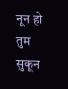नून हो
तुम सुकून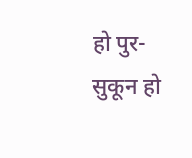हो पुर-सुकून हो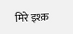मिरे इश्क़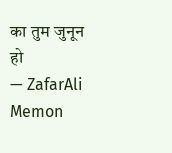का तुम जुनून हो
— ZafarAli Memon